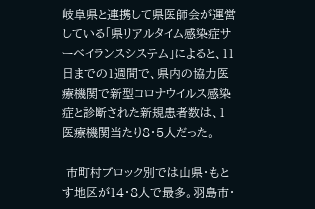岐阜県と連携して県医師会が運営している「県リアルタイム感染症サーベイランスシステム」によると、11日までの1週間で、県内の協力医療機関で新型コロナウイルス感染症と診断された新規患者数は、1医療機関当たり8・5人だった。

 市町村ブロック別では山県・もとす地区が14・8人で最多。羽島市・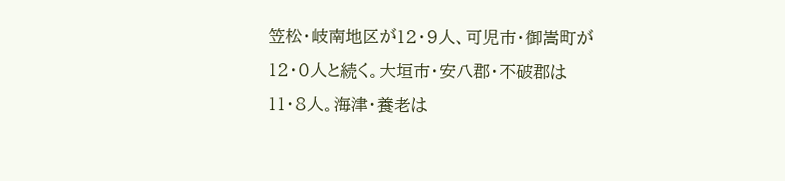笠松・岐南地区が12・9人、可児市・御嵩町が12・0人と続く。大垣市・安八郡・不破郡は11・8人。海津・養老は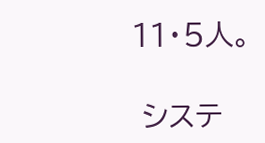11・5人。

 システ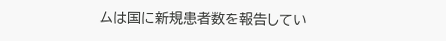ムは国に新規患者数を報告してい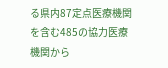る県内87定点医療機関を含む485の協力医療機関から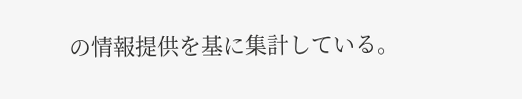の情報提供を基に集計している。